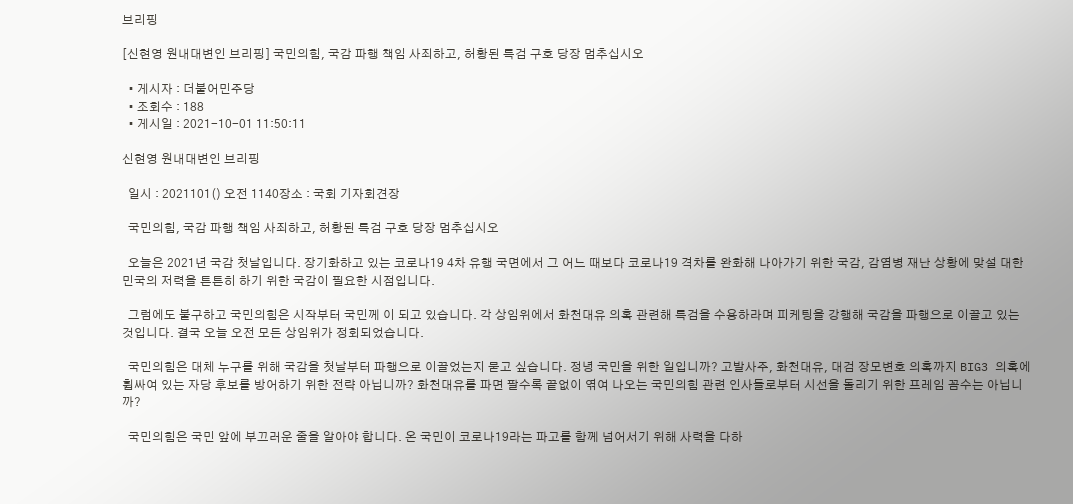브리핑

[신현영 원내대변인 브리핑] 국민의힘, 국감 파행 책임 사죄하고, 허황된 특검 구호 당장 멈추십시오

  • 게시자 : 더불어민주당
  • 조회수 : 188
  • 게시일 : 2021-10-01 11:50:11

신현영 원내대변인 브리핑

  일시 : 2021101() 오전 1140장소 : 국회 기자회견장

  국민의힘, 국감 파행 책임 사죄하고, 허황된 특검 구호 당장 멈추십시오

  오늘은 2021년 국감 첫날입니다. 장기화하고 있는 코로나19 4차 유행 국면에서 그 어느 때보다 코로나19 격차를 완화해 나아가기 위한 국감, 감염병 재난 상황에 맞설 대한민국의 저력을 튼튼히 하기 위한 국감이 필요한 시점입니다.

  그럼에도 불구하고 국민의힘은 시작부터 국민께 이 되고 있습니다. 각 상임위에서 화천대유 의혹 관련해 특검을 수용하라며 피케팅을 강행해 국감을 파행으로 이끌고 있는 것입니다. 결국 오늘 오전 모든 상임위가 정회되었습니다.

  국민의힘은 대체 누구를 위해 국감을 첫날부터 파행으로 이끌었는지 묻고 싶습니다. 정녕 국민을 위한 일입니까? 고발사주, 화천대유, 대검 장모변호 의혹까지 BIG3 의혹에 휩싸여 있는 자당 후보를 방어하기 위한 전략 아닙니까? 화천대유를 파면 팔수록 끝없이 엮여 나오는 국민의힘 관련 인사들로부터 시선을 돌리기 위한 프레임 꼼수는 아닙니까?

  국민의힘은 국민 앞에 부끄러운 줄을 알아야 합니다. 온 국민이 코로나19라는 파고를 함께 넘어서기 위해 사력을 다하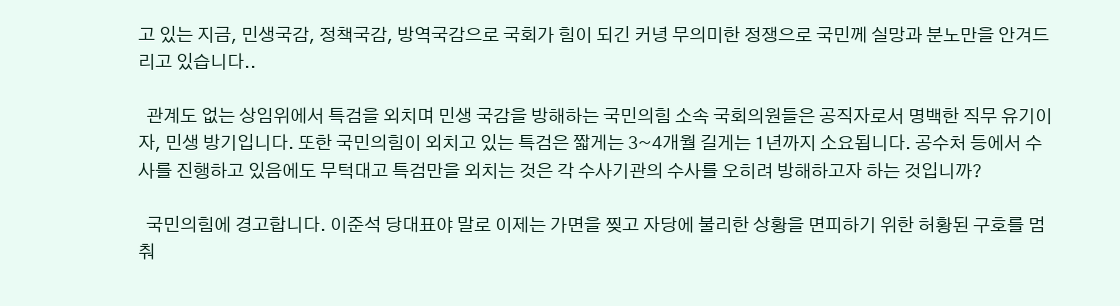고 있는 지금, 민생국감, 정책국감, 방역국감으로 국회가 힘이 되긴 커녕 무의미한 정쟁으로 국민께 실망과 분노만을 안겨드리고 있습니다..

  관계도 없는 상임위에서 특검을 외치며 민생 국감을 방해하는 국민의힘 소속 국회의원들은 공직자로서 명백한 직무 유기이자, 민생 방기입니다. 또한 국민의힘이 외치고 있는 특검은 짧게는 3~4개월 길게는 1년까지 소요됩니다. 공수처 등에서 수사를 진행하고 있음에도 무턱대고 특검만을 외치는 것은 각 수사기관의 수사를 오히려 방해하고자 하는 것입니까?

  국민의힘에 경고합니다. 이준석 당대표야 말로 이제는 가면을 찢고 자당에 불리한 상황을 면피하기 위한 허황된 구호를 멈춰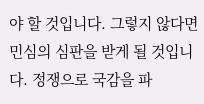야 할 것입니다. 그렇지 않다면 민심의 심판을 받게 될 것입니다. 정쟁으로 국감을 파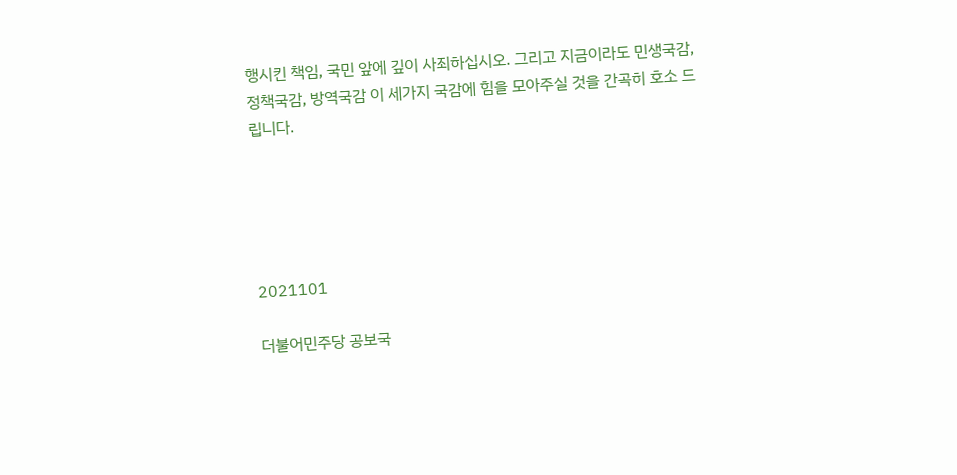행시킨 책임, 국민 앞에 깊이 사죄하십시오. 그리고 지금이라도 민생국감, 정책국감, 방역국감 이 세가지 국감에 힘을 모아주실 것을 간곡히 호소 드립니다.





2021101

더불어민주당 공보국